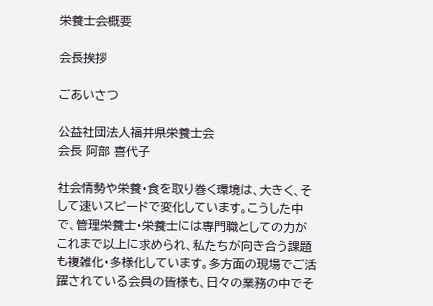栄養士会概要

会長挨拶

ごあいさつ

公益社団法人福井県栄養士会
会長 阿部 喜代子

社会情勢や栄養・食を取り巻く環境は、大きく、そして速いスピードで変化しています。こうした中で、管理栄養士・栄養士には専門職としての力がこれまで以上に求められ、私たちが向き合う課題も複雑化・多様化しています。多方面の現場でご活躍されている会員の皆様も、日々の業務の中でそ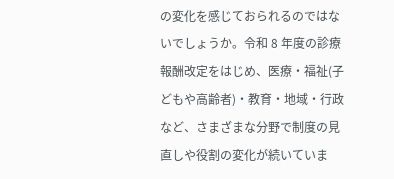の変化を感じておられるのではないでしょうか。令和 8 年度の診療報酬改定をはじめ、医療・福祉(子どもや高齢者)・教育・地域・行政など、さまざまな分野で制度の見直しや役割の変化が続いていま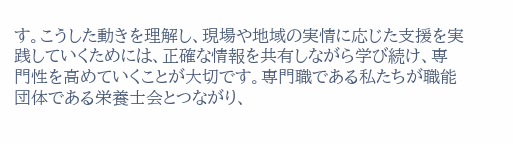す。こうした動きを理解し、現場や地域の実情に応じた支援を実践していくためには、正確な情報を共有しながら学び続け、専門性を高めていくことが大切です。専門職である私たちが職能団体である栄養士会とつながり、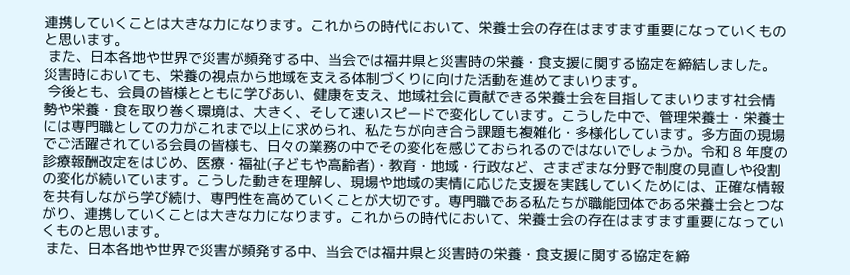連携していくことは大きな力になります。これからの時代において、栄養士会の存在はますます重要になっていくものと思います。
 また、日本各地や世界で災害が頻発する中、当会では福井県と災害時の栄養・食支援に関する協定を締結しました。災害時においても、栄養の視点から地域を支える体制づくりに向けた活動を進めてまいります。
 今後とも、会員の皆様とともに学びあい、健康を支え、地域社会に貢献できる栄養士会を目指してまいります社会情勢や栄養・食を取り巻く環境は、大きく、そして速いスピードで変化しています。こうした中で、管理栄養士・栄養士には専門職としての力がこれまで以上に求められ、私たちが向き合う課題も複雑化・多様化しています。多方面の現場でご活躍されている会員の皆様も、日々の業務の中でその変化を感じておられるのではないでしょうか。令和 8 年度の診療報酬改定をはじめ、医療・福祉(子どもや高齢者)・教育・地域・行政など、さまざまな分野で制度の見直しや役割の変化が続いています。こうした動きを理解し、現場や地域の実情に応じた支援を実践していくためには、正確な情報を共有しながら学び続け、専門性を高めていくことが大切です。専門職である私たちが職能団体である栄養士会とつながり、連携していくことは大きな力になります。これからの時代において、栄養士会の存在はますます重要になっていくものと思います。
 また、日本各地や世界で災害が頻発する中、当会では福井県と災害時の栄養・食支援に関する協定を締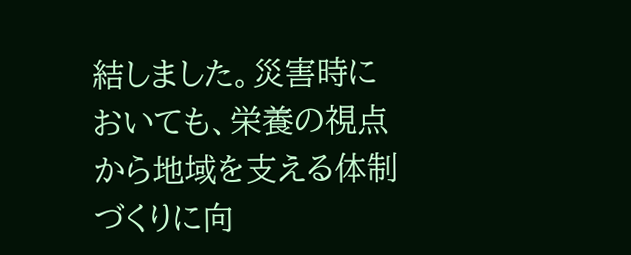結しました。災害時においても、栄養の視点から地域を支える体制づくりに向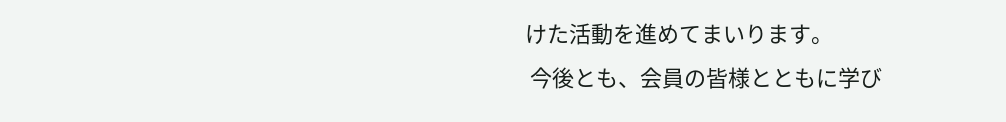けた活動を進めてまいります。
 今後とも、会員の皆様とともに学び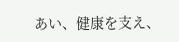あい、健康を支え、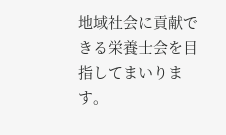地域社会に貢献できる栄養士会を目指してまいります。